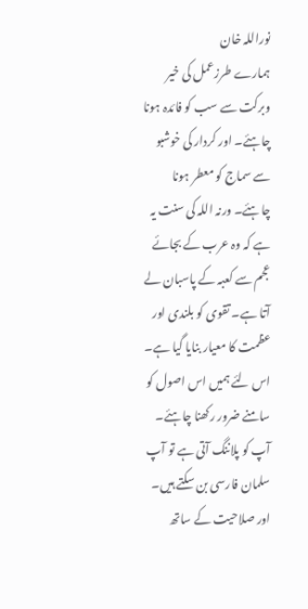نوراللہ خان
ہمارے طرزعمل کی خیر وبرکت سے سب کو فائدہ ہونا چاہئے۔ اور کردار کی خوشبو سے سماج کو معطر ہونا چاہئے۔ ورنہ اللہ کی سنت یہ ہے کہ وہ عرب کے بجائے عجم سے کعبہ کے پاسبان لے آتا ہے۔ تقوی کو بلندی اور عظمت کا معیار بنایا گیا ہے۔ اس لئے ہمیں اس اصول کو سامنے ضرور رکھنا چاہئے۔
آپ کو پلاننگ آتی ہے تو آپ سلمان فارسی بن سکتے ہیں۔ اور صلاحیت کے ساتھ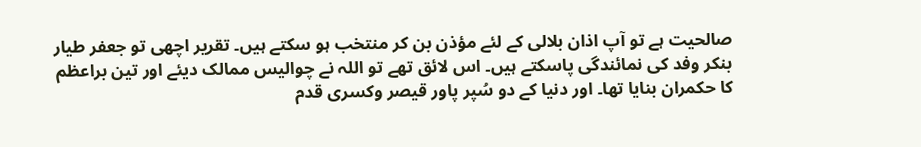صالحیت ہے تو آپ اذان بلالی کے لئے مؤذن بن کر منتخب ہو سکتے ہیں۔ تقریر اچھی تو جعفر طیار بنکر وفد کی نمائندگی پاسکتے ہیں۔ اس لائق تھے تو اللہ نے چوالیس ممالک دیئے اور تین براعظم کا حکمران بنایا تھا۔ اور دنیا کے دو سُپر پاور قیصر وکسری قدم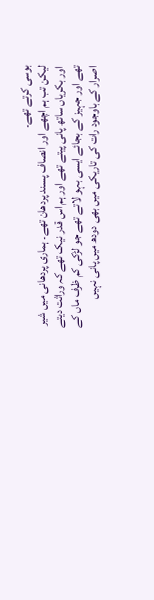بوسی کرتے تھے۔
لیکن تب ہم اچھے اور انصاف پسند پردھان تھے۔ ہماری پردھانی میں شیر اور بکریاں ساتھ پانی پیتے تھے اور ہم اس قدر نیک تھے کہ وراثت دیتے تھے اور جہیز کے بجائے ایسی بہو لاتے تھے جو لڑکی کم ظرف ماں کے اصرار کے باوجود رات کی تاریکی میں بھی دودھ میں پانی نہیں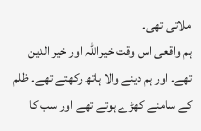ملاتی تھی۔
ہم واقعی اس وقت خیراللہ اور خیر الدین تھے۔ اور ہم دینے والا ہاتھ رکھتے تھے۔ ظلم کے سامنے کھڑے ہوتے تھے اور سب کا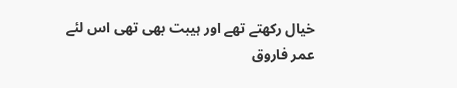خیال رکھتے تھے اور ہیبت بھی تھی اس لئے عمر فاروق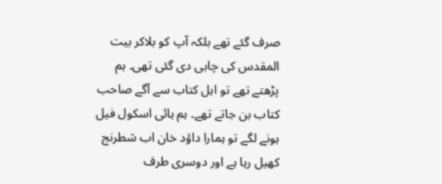صرف گئے تھے بلکہ آپ کو بلاکر بیت المقدس کی چابی دی گئی تھی۔ ہم پڑھتے تھے تو اہل کتاب سے آگے صاحب کتاب بن جاتے تھے۔ ہم ہائی اسکول فیل ہونے لگے تو ہمارا داؤد خان اب شطرنج کھیل رہا ہے اور دوسری طرف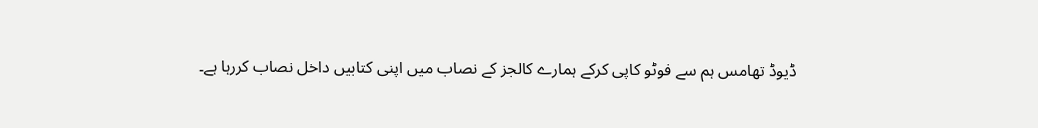ڈیوڈ تھامس ہم سے فوٹو کاپی کرکے ہمارے کالجز کے نصاب میں اپنی کتابیں داخل نصاب کررہا ہے۔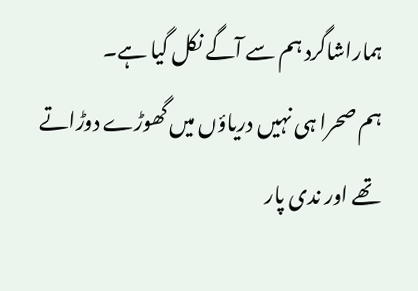ہماراشاگرد ہم سے آگے نکل گیا ہے۔
ہم صحرا ہی نہیں دریاؤں میں گھوڑے دوڑاتے تھے اور ندی پار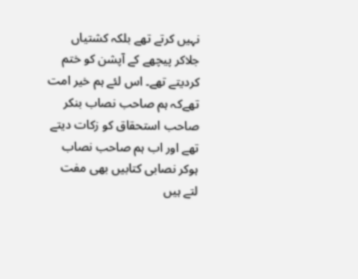نہیں کرتے تھے بلکہ کشتیاں جلاکر پیچھے کے آپشن کو ختم کردیتے تھے۔ اس لئے ہم خیر امت تھےکہ ہم صاحب نصاب بنکر صاحب استحقاق کو زکات دیتے تھے اور اب ہم صاحب نصاب ہوکر نصابی کتابیں بھی مفت لتے ہیں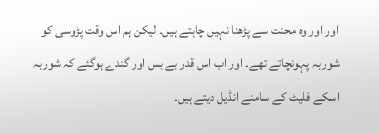اور اور وہ محنت سے پڑھنا نہیں چاہتے ہیں۔ لیکن ہم اس وقت پڑوسی کو شوربہ پہونچاتے تھے۔ اور اب اس قدر بے بس اور گندے ہوگئے کہ شوربہ اسکے فلیٹ کے سامنے انڈیل دیتے ہیں۔